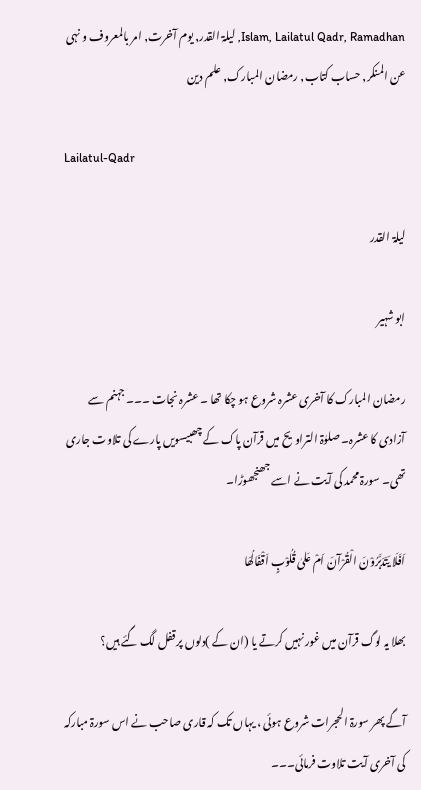Islam, Lailatul Qadr, Ramadhan, لیلۃ القدر, یوم آخرت, امر بالمعروف و نہی عن المنکر, حساب کتاب, رمضان المبارک, علم دین

Lailatul-Qadr

لیلۃ القدر

ابو شہیر

رمضان المبارک کا آخری عشرہ شروع ہو چکا تھا ۔ عشرہ نجات ۔۔۔ جہنم سے آزادی کا عشرہ۔ صلوٰۃ التراویح میں قرآن پاک کے چھبیسویں پارے کی تلاوت جاری تھی۔ سورۃ محمد کی آیت نے اسے جھنجھوڑا۔

اَفَلَا یَتَدَبَّرُوْنَ الْقُرْآنَ اَمْ عَلیٰ قُلُوْبٍ اَقْفَالُھَا

بھلا یہ لوگ قرآن میں غور نہیں کرتے یا (ان کے )دلوں پر قفل لگ گئے ہیں؟

آگے پھر سورۃ الحجرات شروع ہوئی ، یہاں تک کہ قاری صاحب نے اس سورۃ مبارکہ کی آخری آیت تلاوت فرمائی۔۔۔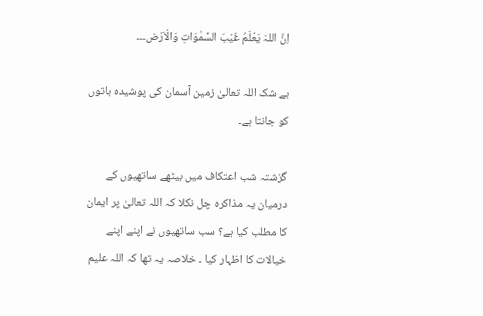اِنَّ اللہَ یَعْلَمُ غَیْبَ السَّمٰوَاتِ وَالْاَرْض۔۔۔

بے شک اللہ تعالیٰ زمین آسمان کی پوشیدہ باتوں کو جانتا ہے۔

گزشتہ شب اعتکاف میں بیٹھے ساتھیوں کے درمیان یہ مذاکرہ چل نکلا کہ اللہ تعالیٰ پر ایمان کا مطلب کیا ہے؟ سب ساتھیوں نے اپنے اپنے خیالات کا اظہار کیا ۔ خلاصہ یہ تھا کہ اللہ علیم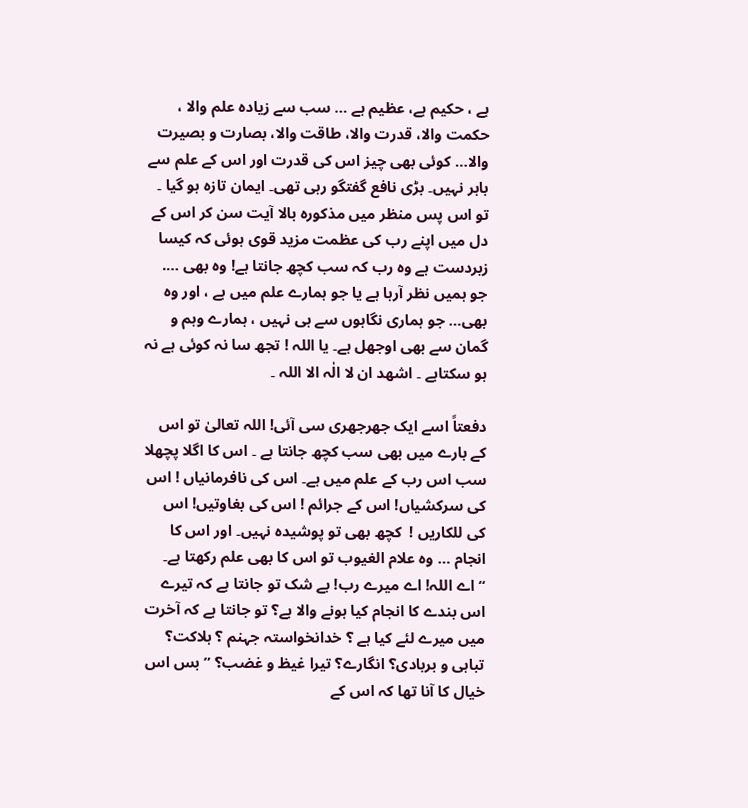ہے ، حکیم ہے، عظیم ہے … سب سے زیادہ علم والا ، حکمت والا، قدرت والا، طاقت والا، بصارت و بصیرت والا… کوئی بھی چیز اس کی قدرت اور اس کے علم سے باہر نہیں۔ بڑی نافع گفتگو رہی تھی۔ ایمان تازہ ہو گیا ۔ تو اس پس منظر میں مذکورہ بالا آیت سن کر اس کے دل میں اپنے رب کی عظمت مزید قوی ہوئی کہ کیسا زبردست ہے وہ رب کہ سب کچھ جانتا ہے! وہ بھی …. جو ہمیں نظر آرہا ہے یا جو ہمارے علم میں ہے ، اور وہ بھی… جو ہماری نگاہوں سے ہی نہیں ، ہمارے وہم و گمان سے بھی اوجھل ہے۔ یا اللہ ! تجھ سا نہ کوئی ہے نہ ہو سکتاہے ۔ اشھد ان لا الٰہ الا اللہ ۔

دفعتاً اسے ایک جھرجھری سی آئی! اللہ تعالیٰ تو اس کے بارے میں بھی سب کچھ جانتا ہے ۔ اس کا اگلا پچھلا سب اس رب کے علم میں ہے۔ اس کی نافرمانیاں ! اس کی سرکشیاں! اس کے جرائم ! اس کی بغاوتیں! اس کی للکاریں !  کچھ بھی تو پوشیدہ نہیں۔ اور اس کا انجام … وہ علام الغیوب تو اس کا بھی علم رکھتا ہے۔ “اے اللہ! اے میرے رب! بے شک تو جانتا ہے کہ تیرے اس بندے کا انجام کیا ہونے والا ہے؟ تو جانتا ہے کہ آخرت میں میرے لئے کیا ہے ؟ خدانخواستہ جہنم ؟ ہلاکت؟ تباہی و بربادی؟ انگارے؟ تیرا غیظ و غضب؟ ” بس اس خیال کا آنا تھا کہ اس کے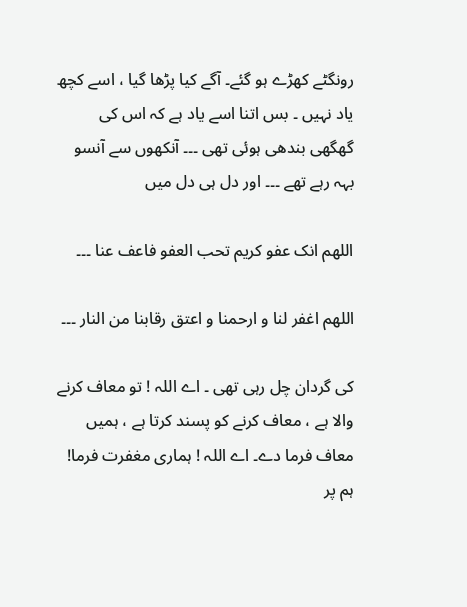رونگٹے کھڑے ہو گئے۔ آگے کیا پڑھا گیا ، اسے کچھ یاد نہیں ۔ بس اتنا اسے یاد ہے کہ اس کی گھگھی بندھی ہوئی تھی ۔۔۔ آنکھوں سے آنسو بہہ رہے تھے ۔۔۔ اور دل ہی دل میں

اللھم انک عفو کریم تحب العفو فاعف عنا ۔۔۔

اللھم اغفر لنا و ارحمنا و اعتق رقابنا من النار ۔۔۔

کی گردان چل رہی تھی ۔ اے اللہ ! تو معاف کرنے والا ہے ، معاف کرنے کو پسند کرتا ہے ، ہمیں معاف فرما دے۔ اے اللہ ! ہماری مغفرت فرما! ہم پر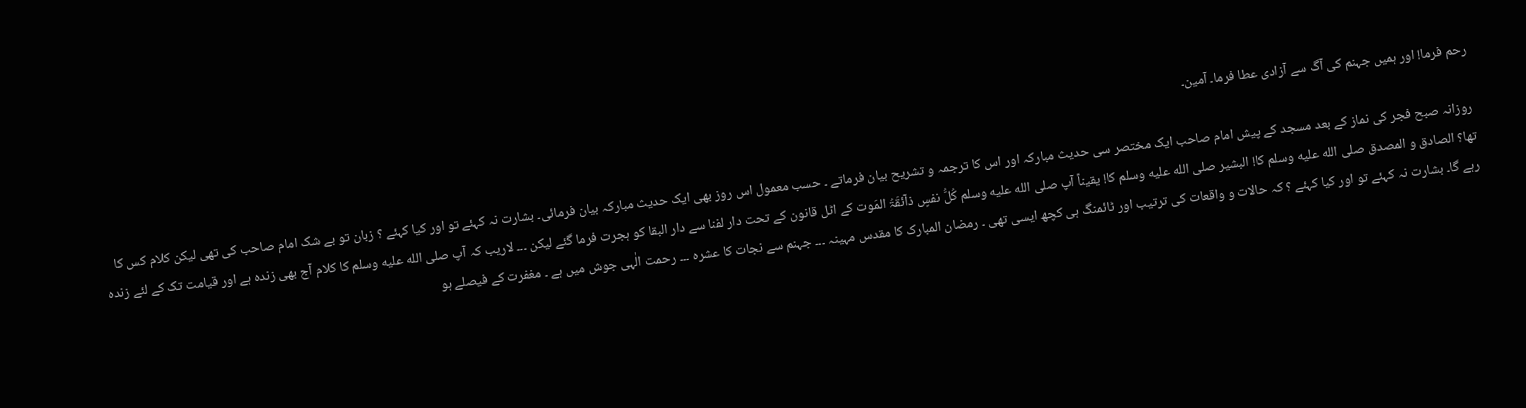رحم فرما! اور ہمیں جہنم کی آگ سے آزادی عطا فرما۔ آمین۔

روزانہ صبح فجر کی نماز کے بعد مسجد کے پیش امام صاحب ایک مختصر سی حدیث مبارکہ اور اس کا ترجمہ و تشریح بیان فرماتے ۔ حسب معمول اس روز بھی ایک حدیث مبارکہ بیان فرمائی۔ بشارت نہ کہئے تو اور کیا کہئے ؟ زبان تو بے شک امام صاحب کی تھی لیکن کلام کس کا تھا؟ الصادق و المصدق صلى الله عليه وسلم کا! البشیر صلى الله عليه وسلم کا! یقیناً آپ صلى الله عليه وسلم کُلُّ نفسٍ ذآئقَۃُ المَوت کے اٹل قانون کے تحت دار لفنا سے دار البقا کو ہجرت فرما گئے لیکن ۔۔۔ لاریب کہ آپ صلى الله عليه وسلم کا کلام آج بھی زندہ ہے اور قیامت تک کے لئے زندہ رہے گا۔ بشارت نہ کہئے تو اور کیا کہئے ؟ کہ حالات و واقعات کی ترتیب اور ٹائمنگ ہی کچھ ایسی تھی ۔ رمضان المبارک کا مقدس مہینہ ۔۔۔ جہنم سے نجات کا عشرہ ۔۔۔ رحمت الٰہی جوش میں ہے ۔ مغفرت کے فیصلے ہو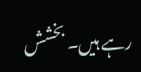رہے ہیں۔ بخشش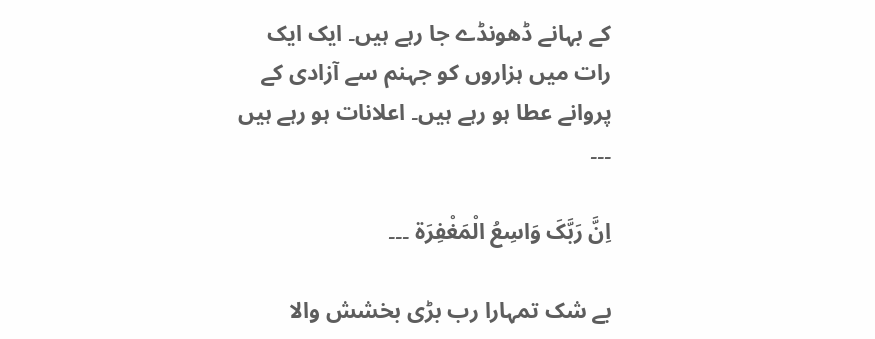کے بہانے ڈھونڈے جا رہے ہیں۔ ایک ایک رات میں ہزاروں کو جہنم سے آزادی کے پروانے عطا ہو رہے ہیں۔ اعلانات ہو رہے ہیں ۔۔۔

اِنَّ رَبَّکَ وَاسِعُ الْمَغْفِرَۃ ۔۔۔

بے شک تمہارا رب بڑی بخشش والا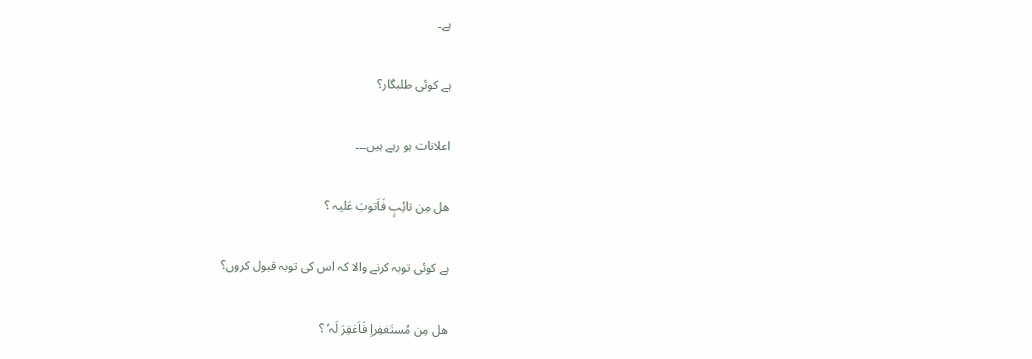ہے۔

ہے کوئی طلبگار؟

اعلانات ہو رہے ہیں۔۔۔

ھل مِن تائِبٍ فَاَتوبَ عَلیہ ؟

ہے کوئی توبہ کرنے والا کہ اس کی توبہ قبول کروں؟

ھل مِن مُستَغفِراٍ فَاَغفِرَ لَہ’ ؟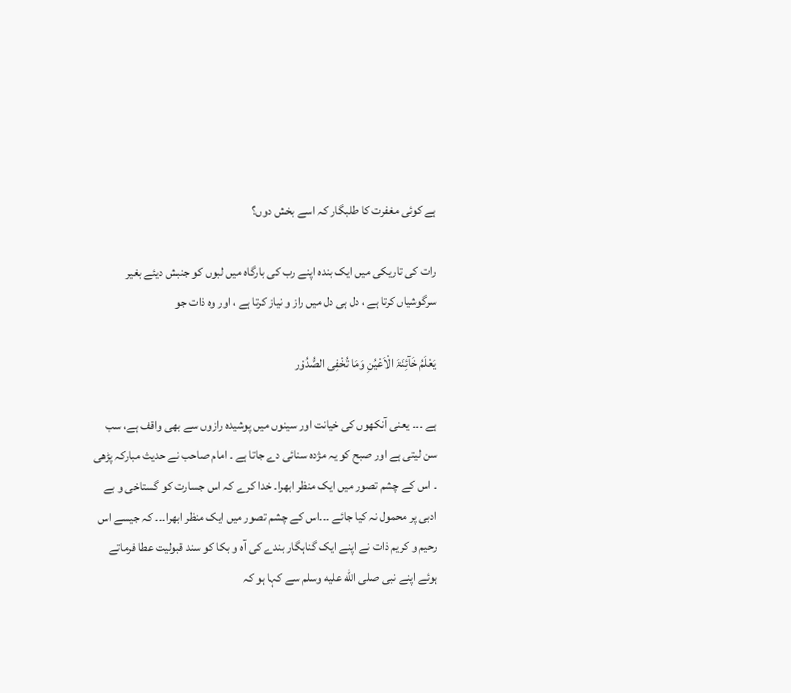ہے کوئی مغفرت کا طلبگار کہ اسے بخش دوں؟

رات کی تاریکی میں ایک بندہ اپنے رب کی بارگاہ میں لبوں کو جنبش دیئے بغیر سرگوشیاں کرتا ہے ، دل ہی دل میں راز و نیاز کرتا ہے ، اور وہ ذات جو

یَعْلَمُ خَآئِنَۃَ الْاَعْیُنِ وَمَا تُخْفِی الصُّدُوْر

ہے ۔۔۔ یعنی آنکھوں کی خیانت اور سینوں میں پوشیدہ رازوں سے بھی واقف ہے، سب سن لیتی ہے اور صبح کو یہ مژدہ سنائی دے جاتا ہے ۔ امام صاحب نے حدیث مبارکہ پڑھی ۔ اس کے چشم تصور میں ایک منظر ابھرا۔ خدا کرے کہ اس جسارت کو گستاخی و بے ادبی پر محمول نہ کیا جائے ۔۔۔اس کے چشم تصور میں ایک منظر ابھرا۔۔۔ کہ جیسے اس رحیم و کریم ذات نے اپنے ایک گناہگار بندے کی آہ و بکا کو سند قبولیت عطا فرماتے ہوئے اپنے نبی صلى الله عليه وسلم سے کہا ہو کہ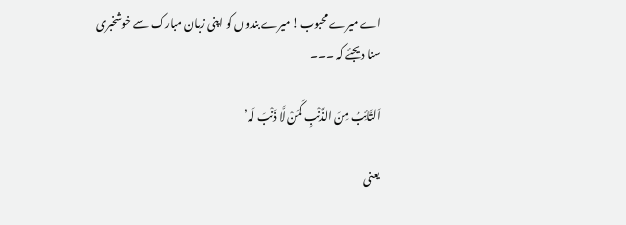اے میرے محبوب! میرے بندوں کو اپنی زبان مبارک سے خوشخبری سنا دیجئے کہ ۔۔۔

اَلتَّائِبُ مِنَ الذَّنْبِ کَمَنْ لَّا ذَنْبَ لَہ’

یعنی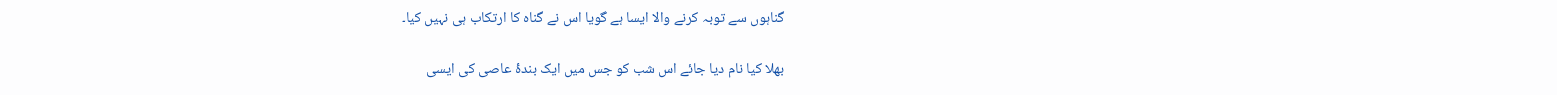گناہوں سے توبہ کرنے والا ایسا ہے گویا اس نے گناہ کا ارتکاب ہی نہیں کیا۔

بھلا کیا نام دیا جائے اس شب کو جس میں ایک بندۂ عاصی کی ایسی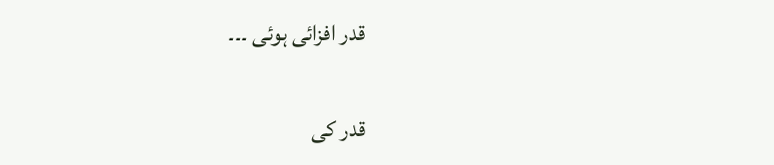قدر افزائی ہوئی ۔۔۔

قدر کی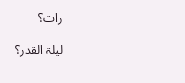رات؟

لیلۃ القدر؟